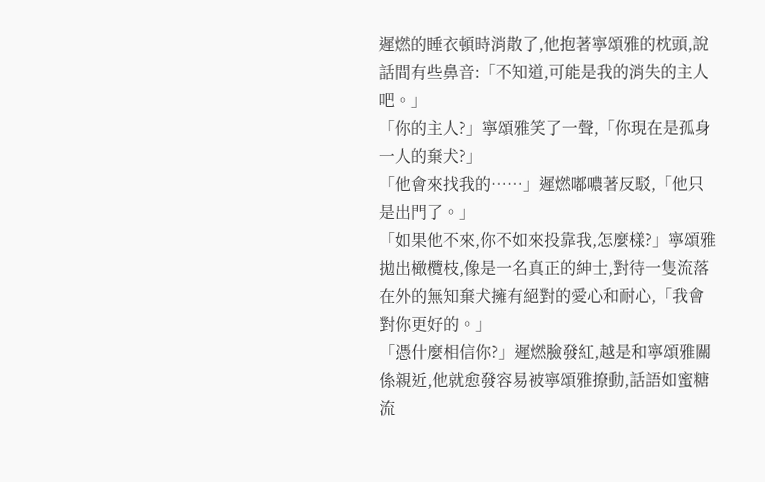遲燃的睡衣頓時消散了,他抱著寧頌雅的枕頭,說話間有些鼻音:「不知道,可能是我的消失的主人吧。」
「你的主人?」寧頌雅笑了一聲,「你現在是孤身一人的棄犬?」
「他會來找我的……」遲燃嘟噥著反駁,「他只是出門了。」
「如果他不來,你不如來投靠我,怎麼樣?」寧頌雅拋出橄欖枝,像是一名真正的紳士,對待一隻流落在外的無知棄犬擁有絕對的愛心和耐心,「我會對你更好的。」
「憑什麼相信你?」遲燃臉發紅,越是和寧頌雅關係親近,他就愈發容易被寧頌雅撩動,話語如蜜糖流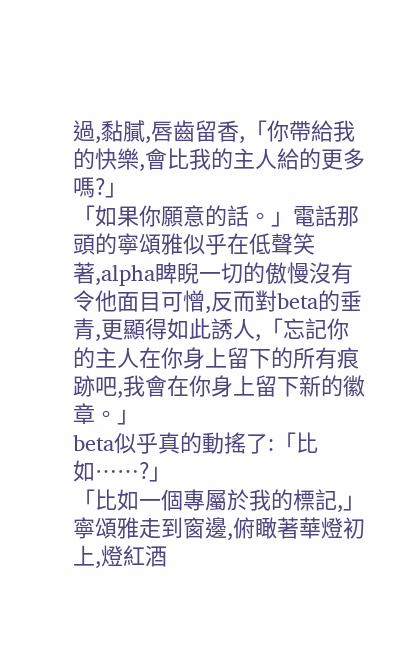過,黏膩,唇齒留香,「你帶給我的快樂,會比我的主人給的更多嗎?」
「如果你願意的話。」電話那頭的寧頌雅似乎在低聲笑著,alpha睥睨一切的傲慢沒有令他面目可憎,反而對beta的垂青,更顯得如此誘人,「忘記你的主人在你身上留下的所有痕跡吧,我會在你身上留下新的徽章。」
beta似乎真的動搖了:「比如……?」
「比如一個專屬於我的標記,」寧頌雅走到窗邊,俯瞰著華燈初上,燈紅酒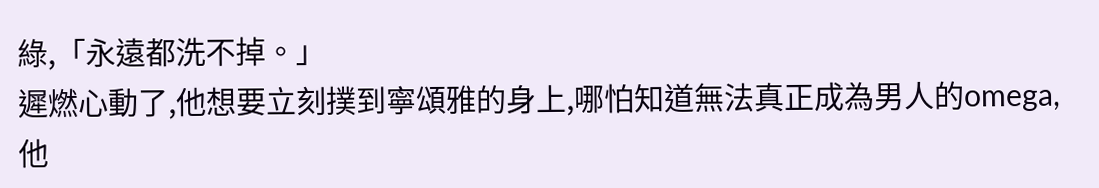綠,「永遠都洗不掉。」
遲燃心動了,他想要立刻撲到寧頌雅的身上,哪怕知道無法真正成為男人的omega,他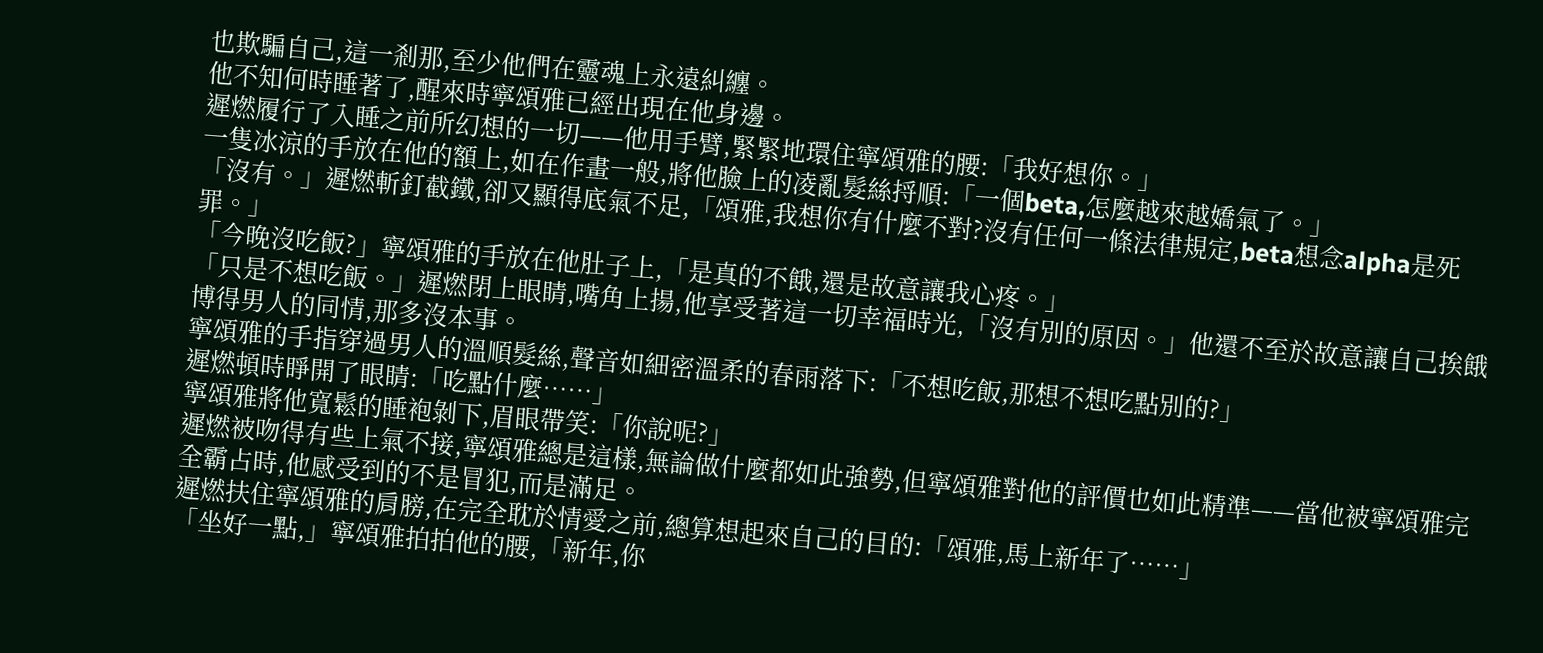也欺騙自己,這一剎那,至少他們在靈魂上永遠糾纏。
他不知何時睡著了,醒來時寧頌雅已經出現在他身邊。
遲燃履行了入睡之前所幻想的一切——他用手臂,緊緊地環住寧頌雅的腰:「我好想你。」
一隻冰涼的手放在他的額上,如在作畫一般,將他臉上的凌亂髮絲捋順:「一個beta,怎麼越來越嬌氣了。」
「沒有。」遲燃斬釘截鐵,卻又顯得底氣不足,「頌雅,我想你有什麼不對?沒有任何一條法律規定,beta想念alpha是死罪。」
「今晚沒吃飯?」寧頌雅的手放在他肚子上,「是真的不餓,還是故意讓我心疼。」
「只是不想吃飯。」遲燃閉上眼睛,嘴角上揚,他享受著這一切幸福時光,「沒有別的原因。」他還不至於故意讓自己挨餓博得男人的同情,那多沒本事。
寧頌雅的手指穿過男人的溫順髮絲,聲音如細密溫柔的春雨落下:「不想吃飯,那想不想吃點別的?」
遲燃頓時睜開了眼睛:「吃點什麼……」
寧頌雅將他寬鬆的睡袍剝下,眉眼帶笑:「你說呢?」
遲燃被吻得有些上氣不接,寧頌雅總是這樣,無論做什麼都如此強勢,但寧頌雅對他的評價也如此精準——當他被寧頌雅完全霸占時,他感受到的不是冒犯,而是滿足。
遲燃扶住寧頌雅的肩膀,在完全耽於情愛之前,總算想起來自己的目的:「頌雅,馬上新年了……」
「坐好一點,」寧頌雅拍拍他的腰,「新年,你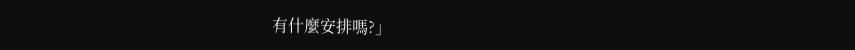有什麼安排嗎?」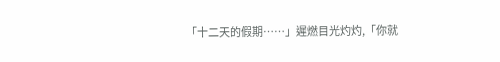「十二天的假期……」遲燃目光灼灼,「你就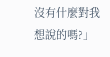沒有什麼對我想說的嗎?」